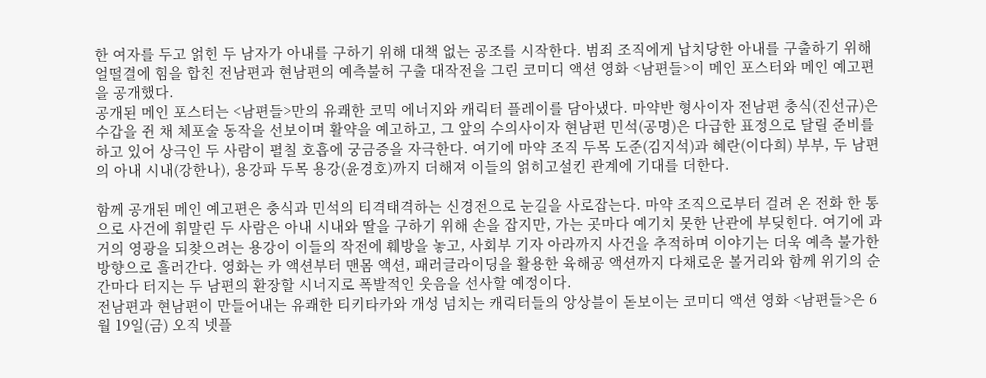한 여자를 두고 얽힌 두 남자가 아내를 구하기 위해 대책 없는 공조를 시작한다. 범죄 조직에게 납치당한 아내를 구출하기 위해 얼떨결에 힘을 합친 전남편과 현남편의 예측불허 구출 대작전을 그린 코미디 액션 영화 <남편들>이 메인 포스터와 메인 예고편을 공개했다.
공개된 메인 포스터는 <남편들>만의 유쾌한 코믹 에너지와 캐릭터 플레이를 담아냈다. 마약반 형사이자 전남편 충식(진선규)은 수갑을 쥔 채 체포술 동작을 선보이며 활약을 예고하고, 그 앞의 수의사이자 현남편 민석(공명)은 다급한 표정으로 달릴 준비를 하고 있어 상극인 두 사람이 펼칠 호흡에 궁금증을 자극한다. 여기에 마약 조직 두목 도준(김지석)과 혜란(이다희) 부부, 두 남편의 아내 시내(강한나), 용강파 두목 용강(윤경호)까지 더해져 이들의 얽히고설킨 관계에 기대를 더한다.

함께 공개된 메인 예고편은 충식과 민석의 티격태격하는 신경전으로 눈길을 사로잡는다. 마약 조직으로부터 걸려 온 전화 한 통으로 사건에 휘말린 두 사람은 아내 시내와 딸을 구하기 위해 손을 잡지만, 가는 곳마다 예기치 못한 난관에 부딪힌다. 여기에 과거의 영광을 되찾으려는 용강이 이들의 작전에 훼방을 놓고, 사회부 기자 아라까지 사건을 추적하며 이야기는 더욱 예측 불가한 방향으로 흘러간다. 영화는 카 액션부터 맨몸 액션, 패러글라이딩을 활용한 육해공 액션까지 다채로운 볼거리와 함께 위기의 순간마다 터지는 두 남편의 환장할 시너지로 폭발적인 웃음을 선사할 예정이다.
전남편과 현남편이 만들어내는 유쾌한 티키타카와 개성 넘치는 캐릭터들의 앙상블이 돋보이는 코미디 액션 영화 <남편들>은 6월 19일(금) 오직 넷플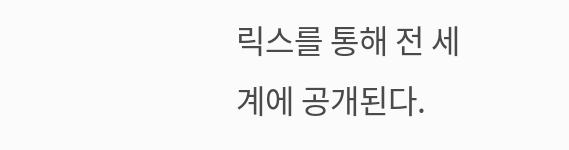릭스를 통해 전 세계에 공개된다.